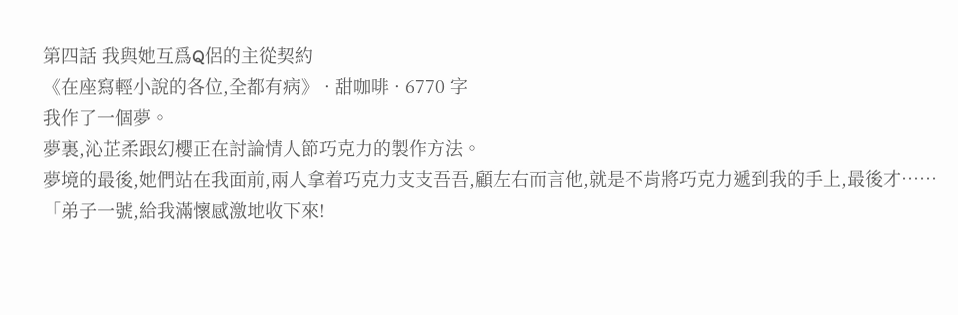第四話 我與她互爲Q侶的主從契約
《在座寫輕小說的各位,全都有病》 · 甜咖啡 · 6770 字
我作了一個夢。
夢裏,沁芷柔跟幻櫻正在討論情人節巧克力的製作方法。
夢境的最後,她們站在我面前,兩人拿着巧克力支支吾吾,顧左右而言他,就是不肯將巧克力遞到我的手上,最後才……
「弟子一號,給我滿懷感激地收下來!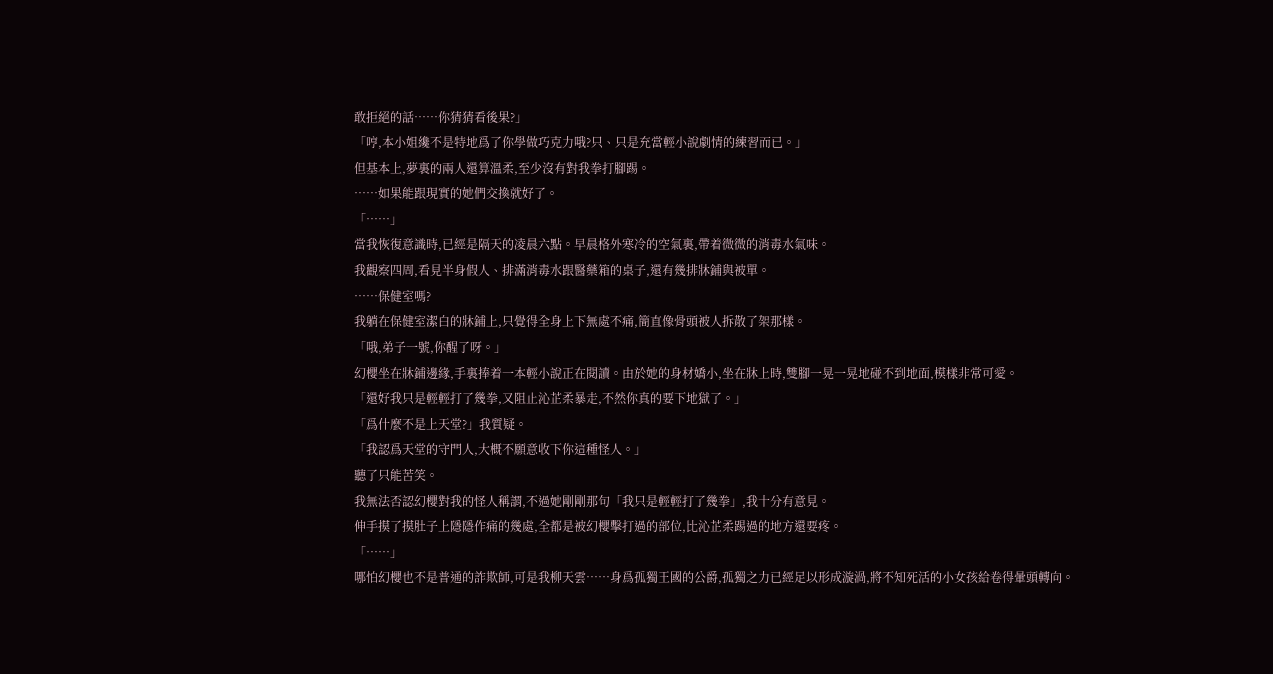敢拒絕的話……你猜猜看後果?」
「哼,本小姐纔不是特地爲了你學做巧克力哦?只、只是充當輕小說劇情的練習而已。」
但基本上,夢裏的兩人還算溫柔,至少沒有對我拳打腳踢。
……如果能跟現實的她們交換就好了。
「……」
當我恢復意識時,已經是隔天的凌晨六點。早晨格外寒冷的空氣裏,帶着微微的消毒水氣味。
我觀察四周,看見半身假人、排滿消毒水跟醫藥箱的桌子,還有幾排牀鋪與被單。
……保健室嗎?
我躺在保健室潔白的牀鋪上,只覺得全身上下無處不痛,簡直像骨頭被人拆散了架那樣。
「哦,弟子一號,你醒了呀。」
幻櫻坐在牀鋪邊緣,手裏捧着一本輕小說正在閱讀。由於她的身材嬌小,坐在牀上時,雙腳一晃一晃地碰不到地面,模樣非常可愛。
「還好我只是輕輕打了幾拳,又阻止沁芷柔暴走,不然你真的要下地獄了。」
「爲什麼不是上天堂?」我質疑。
「我認爲天堂的守門人,大概不願意收下你這種怪人。」
聽了只能苦笑。
我無法否認幻櫻對我的怪人稱謂,不過她剛剛那句「我只是輕輕打了幾拳」,我十分有意見。
伸手摸了摸肚子上隱隱作痛的幾處,全都是被幻櫻擊打過的部位,比沁芷柔踢過的地方還要疼。
「……」
哪怕幻櫻也不是普通的詐欺師,可是我柳天雲……身爲孤獨王國的公爵,孤獨之力已經足以形成漩渦,將不知死活的小女孩給卷得暈頭轉向。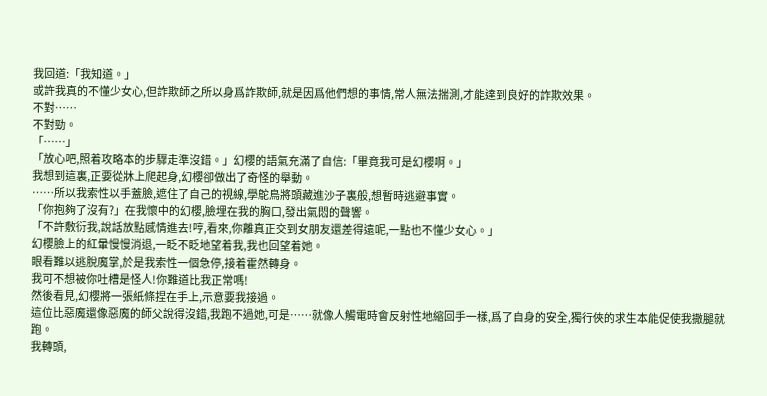我回道:「我知道。」
或許我真的不懂少女心,但詐欺師之所以身爲詐欺師,就是因爲他們想的事情,常人無法揣測,才能達到良好的詐欺效果。
不對……
不對勁。
「……」
「放心吧,照着攻略本的步驟走準沒錯。」幻櫻的語氣充滿了自信:「畢竟我可是幻櫻啊。」
我想到這裏,正要從牀上爬起身,幻櫻卻做出了奇怪的舉動。
……所以我索性以手蓋臉,遮住了自己的視線,學鴕鳥將頭藏進沙子裏般,想暫時逃避事實。
「你抱夠了沒有?」在我懷中的幻櫻,臉埋在我的胸口,發出氣悶的聲響。
「不許敷衍我,說話放點感情進去!哼,看來,你離真正交到女朋友還差得遠呢,一點也不懂少女心。」
幻櫻臉上的紅暈慢慢消退,一眨不眨地望着我,我也回望着她。
眼看難以逃脫魔掌,於是我索性一個急停,接着霍然轉身。
我可不想被你吐槽是怪人!你難道比我正常嗎!
然後看見,幻櫻將一張紙條捏在手上,示意要我接過。
這位比惡魔還像惡魔的師父說得沒錯,我跑不過她,可是……就像人觸電時會反射性地縮回手一樣,爲了自身的安全,獨行俠的求生本能促使我撒腿就跑。
我轉頭,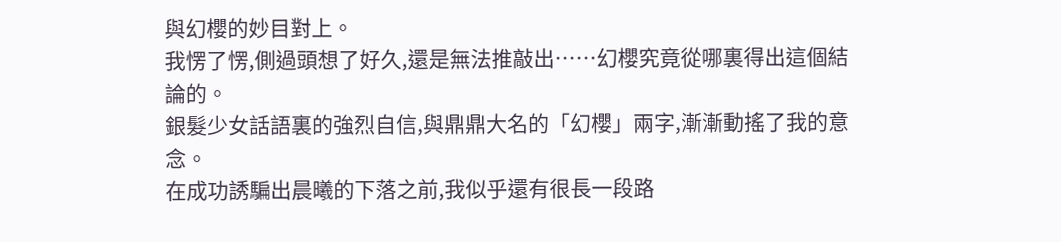與幻櫻的妙目對上。
我愣了愣,側過頭想了好久,還是無法推敲出……幻櫻究竟從哪裏得出這個結論的。
銀髮少女話語裏的強烈自信,與鼎鼎大名的「幻櫻」兩字,漸漸動搖了我的意念。
在成功誘騙出晨曦的下落之前,我似乎還有很長一段路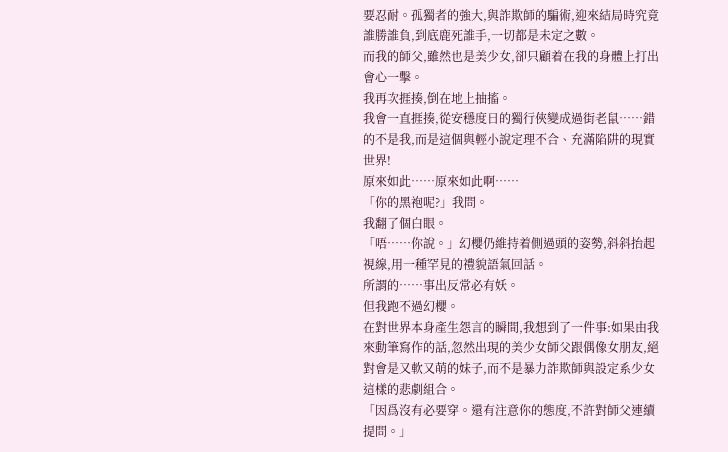要忍耐。孤獨者的強大,與詐欺師的騙術,迎來結局時究竟誰勝誰負,到底鹿死誰手,一切都是未定之數。
而我的師父,雖然也是美少女,卻只顧着在我的身體上打出會心一擊。
我再次捱揍,倒在地上抽搐。
我會一直捱揍,從安穩度日的獨行俠變成過街老鼠……錯的不是我,而是這個與輕小說定理不合、充滿陷阱的現實世界!
原來如此……原來如此啊……
「你的黑袍呢?」我問。
我翻了個白眼。
「唔……你說。」幻櫻仍維持着側過頭的姿勢,斜斜抬起視線,用一種罕見的禮貌語氣回話。
所謂的……事出反常必有妖。
但我跑不過幻櫻。
在對世界本身產生怨言的瞬間,我想到了一件事:如果由我來動筆寫作的話,忽然出現的美少女師父跟偶像女朋友,絕對會是又軟又萌的妹子,而不是暴力詐欺師與設定系少女這樣的悲劇組合。
「因爲沒有必要穿。還有注意你的態度,不許對師父連續提問。」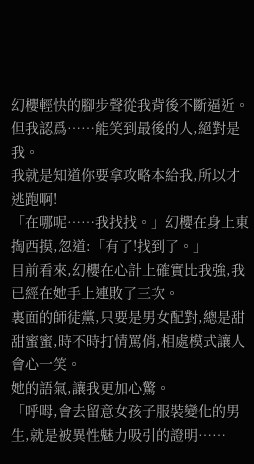幻櫻輕快的腳步聲從我背後不斷逼近。
但我認爲……能笑到最後的人,絕對是我。
我就是知道你要拿攻略本給我,所以才逃跑啊!
「在哪呢……我找找。」幻櫻在身上東掏西摸,忽道:「有了!找到了。」
目前看來,幻櫻在心計上確實比我強,我已經在她手上連敗了三次。
裏面的師徒黨,只要是男女配對,總是甜甜蜜蜜,時不時打情罵俏,相處模式讓人會心一笑。
她的語氣,讓我更加心驚。
「呼呣,會去留意女孩子服裝變化的男生,就是被異性魅力吸引的證明……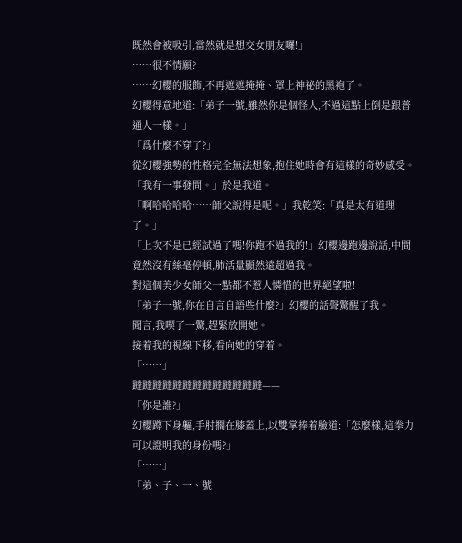既然會被吸引,當然就是想交女朋友囉!」
……很不情願?
……幻櫻的服飾,不再遮遮掩掩、罩上神祕的黑袍了。
幻櫻得意地道:「弟子一號,雖然你是個怪人,不過這點上倒是跟普通人一樣。」
「爲什麼不穿了?」
從幻櫻強勢的性格完全無法想象,抱住她時會有這樣的奇妙感受。
「我有一事發問。」於是我道。
「啊哈哈哈哈……師父說得是呢。」我乾笑:「真是太有道理了。」
「上次不是已經試過了嗎!你跑不過我的!」幻櫻邊跑邊說話,中間竟然沒有絲毫停頓,肺活量顯然遠超過我。
對這個美少女師父一點都不惹人憐惜的世界絕望啦!
「弟子一號,你在自言自語些什麼?」幻櫻的話聲驚醒了我。
聞言,我喫了一驚,趕緊放開她。
接着我的視線下移,看向她的穿着。
「……」
躂躂躂躂躂躂躂躂躂躂躂躂躂——
「你是誰?」
幻櫻蹲下身軀,手肘擱在膝蓋上,以雙掌捧着臉道:「怎麼樣,這拳力可以證明我的身份嗎?」
「……」
「弟、子、一、號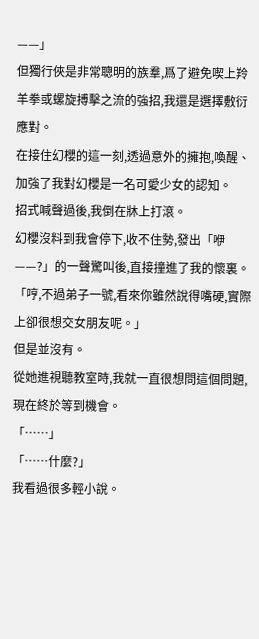——」
但獨行俠是非常聰明的族羣,爲了避免喫上羚羊拳或螺旋搏擊之流的強招,我還是選擇敷衍應對。
在接住幻櫻的這一刻,透過意外的擁抱,喚醒、加強了我對幻櫻是一名可愛少女的認知。
招式喊聲過後,我倒在牀上打滾。
幻櫻沒料到我會停下,收不住勢,發出「咿——?」的一聲驚叫後,直接撞進了我的懷裏。
「哼,不過弟子一號,看來你雖然說得嘴硬,實際上卻很想交女朋友呢。」
但是並沒有。
從她進視聽教室時,我就一直很想問這個問題,現在終於等到機會。
「……」
「……什麼?」
我看過很多輕小說。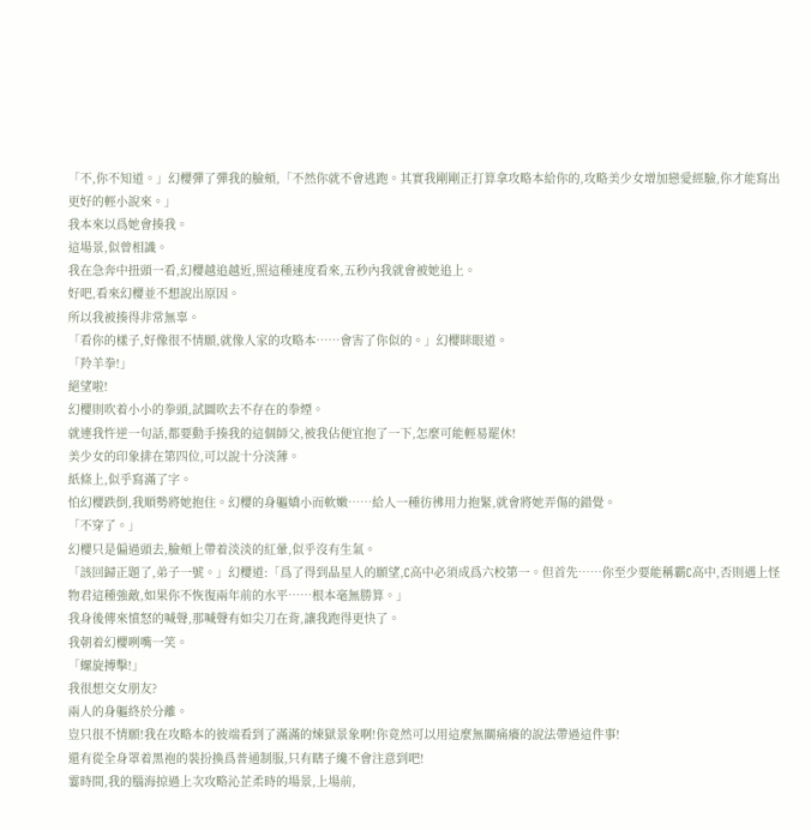「不,你不知道。」幻櫻彈了彈我的臉頰,「不然你就不會逃跑。其實我剛剛正打算拿攻略本給你的,攻略美少女增加戀愛經驗,你才能寫出更好的輕小說來。」
我本來以爲她會揍我。
這場景,似曾相識。
我在急奔中扭頭一看,幻櫻越追越近,照這種速度看來,五秒內我就會被她追上。
好吧,看來幻櫻並不想說出原因。
所以我被揍得非常無辜。
「看你的樣子,好像很不情願,就像人家的攻略本……會害了你似的。」幻櫻眯眼道。
「羚羊拳!」
絕望啦!
幻櫻則吹着小小的拳頭,試圖吹去不存在的拳煙。
就連我忤逆一句話,都要動手揍我的這個師父,被我佔便宜抱了一下,怎麼可能輕易罷休!
美少女的印象排在第四位,可以說十分淡薄。
紙條上,似乎寫滿了字。
怕幻櫻跌倒,我順勢將她抱住。幻櫻的身軀嬌小而軟嫩……給人一種彷彿用力抱緊,就會將她弄傷的錯覺。
「不穿了。」
幻櫻只是偏過頭去,臉頰上帶着淡淡的紅暈,似乎沒有生氣。
「該回歸正題了,弟子一號。」幻櫻道:「爲了得到晶星人的願望,C高中必須成爲六校第一。但首先……你至少要能稱霸C高中,否則遇上怪物君這種強敵,如果你不恢復兩年前的水平……根本毫無勝算。」
我身後傳來憤怒的喊聲,那喊聲有如尖刀在背,讓我跑得更快了。
我朝着幻櫻咧嘴一笑。
「螺旋搏擊!」
我很想交女朋友?
兩人的身軀終於分離。
豈只很不情願!我在攻略本的彼端看到了滿滿的煉獄景象啊!你竟然可以用這麼無關痛癢的說法帶過這件事!
還有從全身罩着黑袍的裝扮換爲普通制服,只有瞎子纔不會注意到吧!
霎時間,我的腦海掠過上次攻略沁芷柔時的場景,上場前,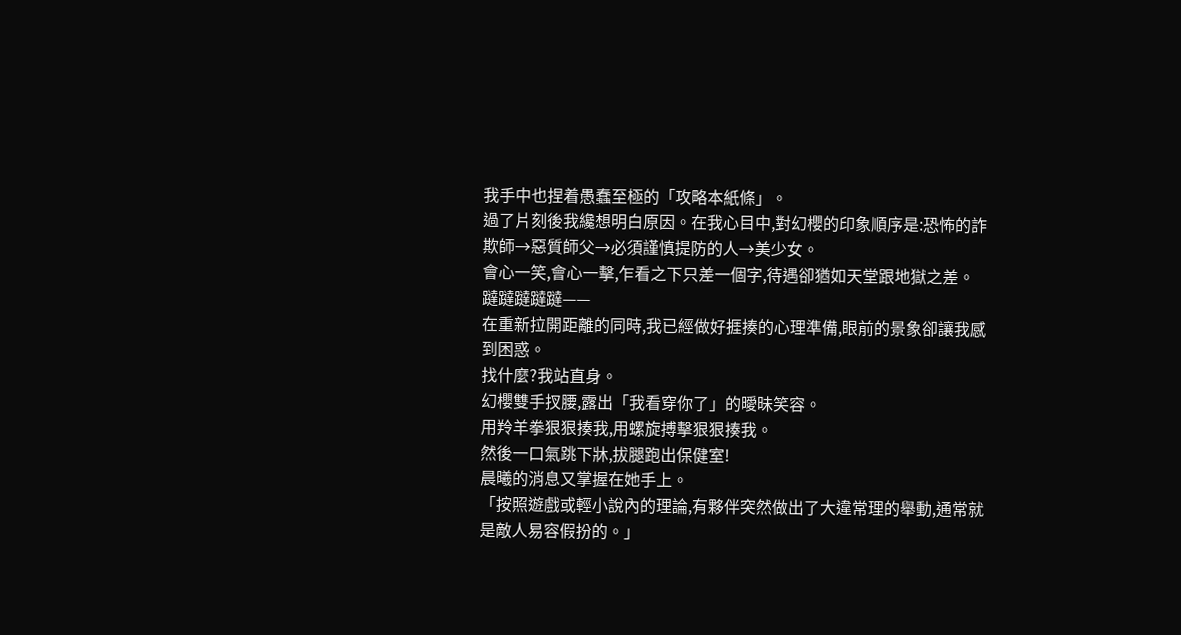我手中也捏着愚蠢至極的「攻略本紙條」。
過了片刻後我纔想明白原因。在我心目中,對幻櫻的印象順序是:恐怖的詐欺師→惡質師父→必須謹慎提防的人→美少女。
會心一笑,會心一擊,乍看之下只差一個字,待遇卻猶如天堂跟地獄之差。
躂躂躂躂躂——
在重新拉開距離的同時,我已經做好捱揍的心理準備,眼前的景象卻讓我感到困惑。
找什麼?我站直身。
幻櫻雙手扠腰,露出「我看穿你了」的曖昧笑容。
用羚羊拳狠狠揍我,用螺旋搏擊狠狠揍我。
然後一口氣跳下牀,拔腿跑出保健室!
晨曦的消息又掌握在她手上。
「按照遊戲或輕小說內的理論,有夥伴突然做出了大違常理的舉動,通常就是敵人易容假扮的。」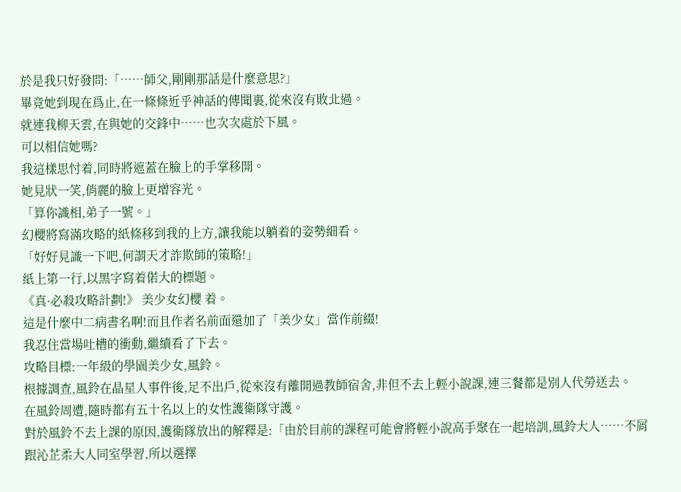於是我只好發問:「……師父,剛剛那話是什麼意思?」
畢竟她到現在爲止,在一條條近乎神話的傳聞裏,從來沒有敗北過。
就連我柳天雲,在與她的交鋒中……也次次處於下風。
可以相信她嗎?
我這樣思忖着,同時將遮蓋在臉上的手掌移開。
她見狀一笑,俏麗的臉上更增容光。
「算你識相,弟子一號。」
幻櫻將寫滿攻略的紙條移到我的上方,讓我能以躺着的姿勢細看。
「好好見識一下吧,何謂天才詐欺師的策略!」
紙上第一行,以黑字寫着偌大的標題。
《真·必殺攻略計劃!》 美少女幻櫻 着。
這是什麼中二病書名啊!而且作者名前面還加了「美少女」當作前綴!
我忍住當場吐槽的衝動,繼續看了下去。
攻略目標:一年級的學園美少女,風鈴。
根據調查,風鈴在晶星人事件後,足不出戶,從來沒有離開過教師宿舍,非但不去上輕小說課,連三餐都是別人代勞送去。
在風鈴周遭,隨時都有五十名以上的女性護衛隊守護。
對於風鈴不去上課的原因,護衛隊放出的解釋是:「由於目前的課程可能會將輕小說高手聚在一起培訓,風鈴大人……不屑跟沁芷柔大人同室學習,所以選擇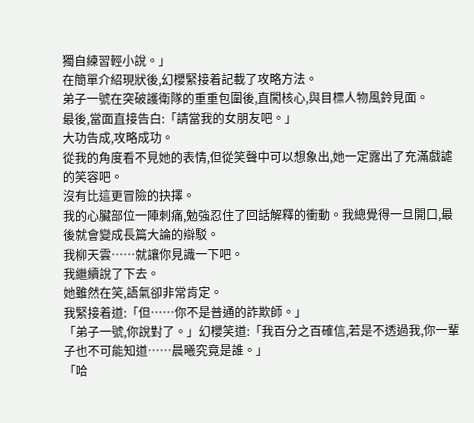獨自練習輕小說。」
在簡單介紹現狀後,幻櫻緊接着記載了攻略方法。
弟子一號在突破護衛隊的重重包圍後,直闖核心,與目標人物風鈴見面。
最後,當面直接告白:「請當我的女朋友吧。」
大功告成,攻略成功。
從我的角度看不見她的表情,但從笑聲中可以想象出,她一定露出了充滿戲謔的笑容吧。
沒有比這更冒險的抉擇。
我的心臟部位一陣刺痛,勉強忍住了回話解釋的衝動。我總覺得一旦開口,最後就會變成長篇大論的辯駁。
我柳天雲……就讓你見識一下吧。
我繼續說了下去。
她雖然在笑,語氣卻非常肯定。
我緊接着道:「但……你不是普通的詐欺師。」
「弟子一號,你說對了。」幻櫻笑道:「我百分之百確信,若是不透過我,你一輩子也不可能知道……晨曦究竟是誰。」
「哈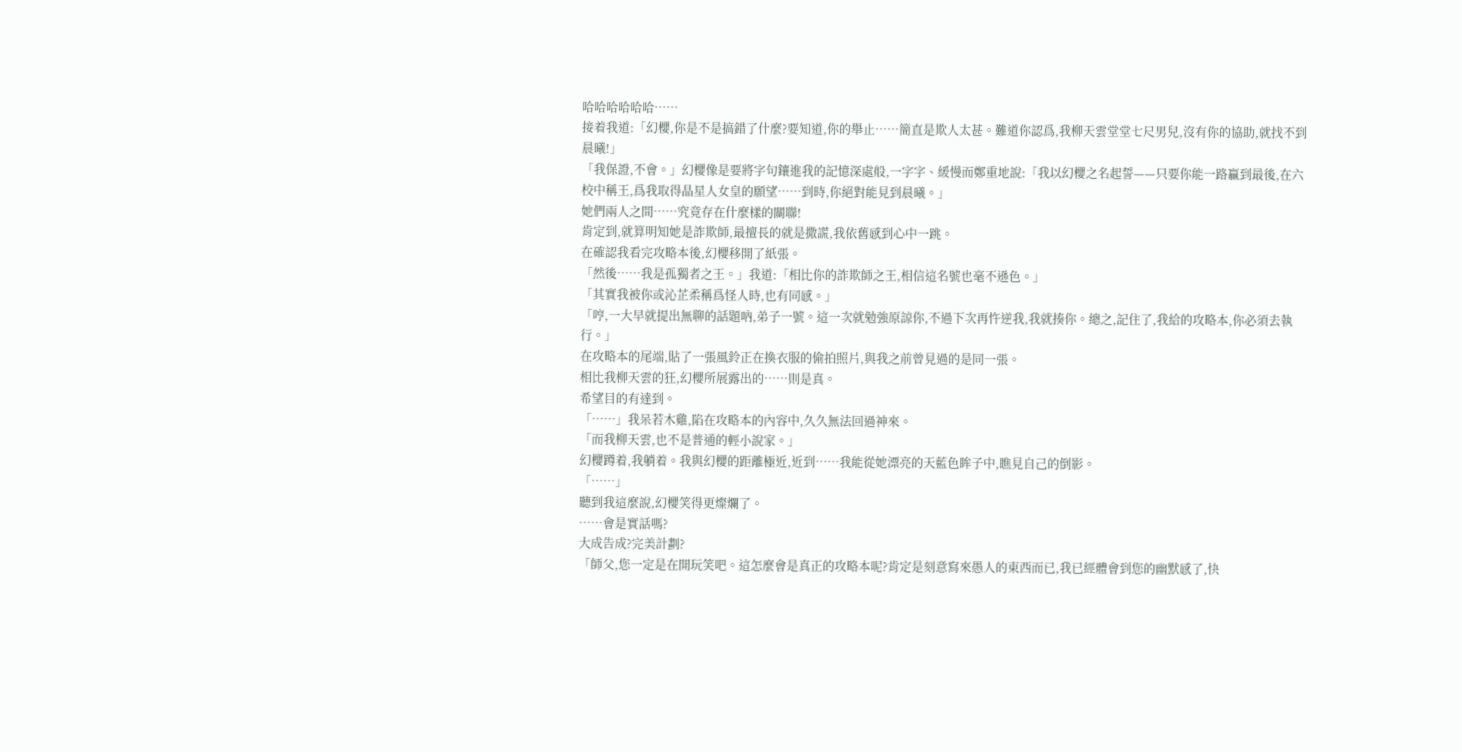哈哈哈哈哈哈……
接着我道:「幻櫻,你是不是搞錯了什麼?要知道,你的舉止……簡直是欺人太甚。難道你認爲,我柳天雲堂堂七尺男兒,沒有你的協助,就找不到晨曦!」
「我保證,不會。」幻櫻像是要將字句鑲進我的記憶深處般,一字字、緩慢而鄭重地說:「我以幻櫻之名起誓——只要你能一路贏到最後,在六校中稱王,爲我取得晶星人女皇的願望……到時,你絕對能見到晨曦。」
她們兩人之間……究竟存在什麼樣的關聯!
肯定到,就算明知她是詐欺師,最擅長的就是撒謊,我依舊感到心中一跳。
在確認我看完攻略本後,幻櫻移開了紙張。
「然後……我是孤獨者之王。」我道:「相比你的詐欺師之王,相信這名號也毫不遜色。」
「其實我被你或沁芷柔稱爲怪人時,也有同感。」
「哼,一大早就提出無聊的話題吶,弟子一號。這一次就勉強原諒你,不過下次再忤逆我,我就揍你。總之,記住了,我給的攻略本,你必須去執行。」
在攻略本的尾端,貼了一張風鈴正在換衣服的偷拍照片,與我之前曾見過的是同一張。
相比我柳天雲的狂,幻櫻所展露出的……則是真。
希望目的有達到。
「……」我呆若木雞,陷在攻略本的內容中,久久無法回過神來。
「而我柳天雲,也不是普通的輕小說家。」
幻櫻蹲着,我躺着。我與幻櫻的距離極近,近到……我能從她漂亮的天藍色眸子中,瞧見自己的倒影。
「……」
聽到我這麼說,幻櫻笑得更燦爛了。
……會是實話嗎?
大成告成?完美計劃?
「師父,您一定是在開玩笑吧。這怎麼會是真正的攻略本呢?肯定是刻意寫來愚人的東西而已,我已經體會到您的幽默感了,快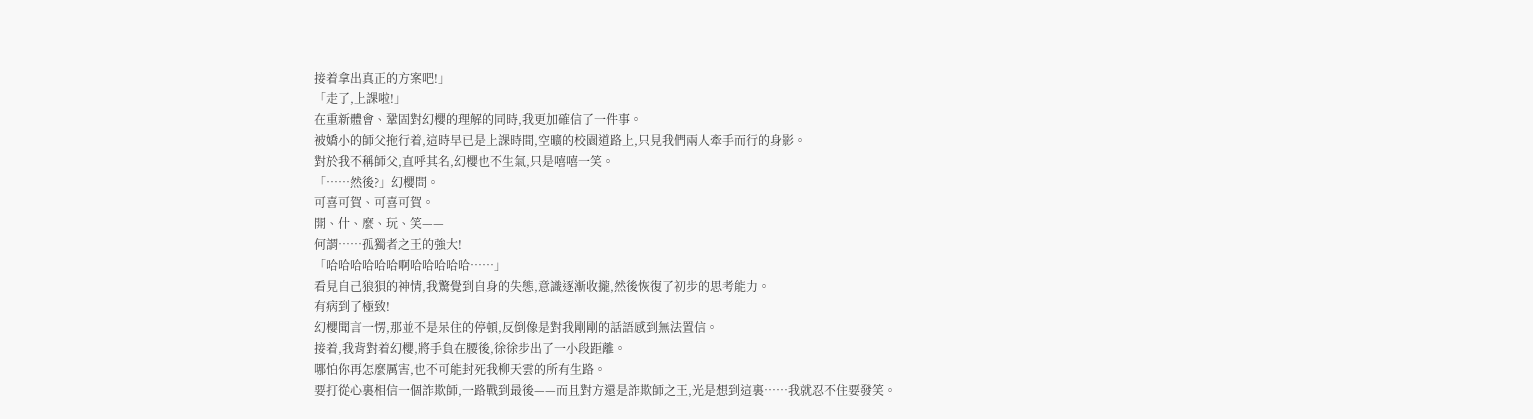接着拿出真正的方案吧!」
「走了,上課啦!」
在重新體會、鞏固對幻櫻的理解的同時,我更加確信了一件事。
被嬌小的師父拖行着,這時早已是上課時間,空曠的校園道路上,只見我們兩人牽手而行的身影。
對於我不稱師父,直呼其名,幻櫻也不生氣,只是嘻嘻一笑。
「……然後?」幻櫻問。
可喜可賀、可喜可賀。
開、什、麼、玩、笑——
何謂……孤獨者之王的強大!
「哈哈哈哈哈哈啊哈哈哈哈哈……」
看見自己狼狽的神情,我驚覺到自身的失態,意識逐漸收攏,然後恢復了初步的思考能力。
有病到了極致!
幻櫻聞言一愣,那並不是呆住的停頓,反倒像是對我剛剛的話語感到無法置信。
接着,我背對着幻櫻,將手負在腰後,徐徐步出了一小段距離。
哪怕你再怎麼厲害,也不可能封死我柳天雲的所有生路。
要打從心裏相信一個詐欺師,一路戰到最後——而且對方還是詐欺師之王,光是想到這裏……我就忍不住要發笑。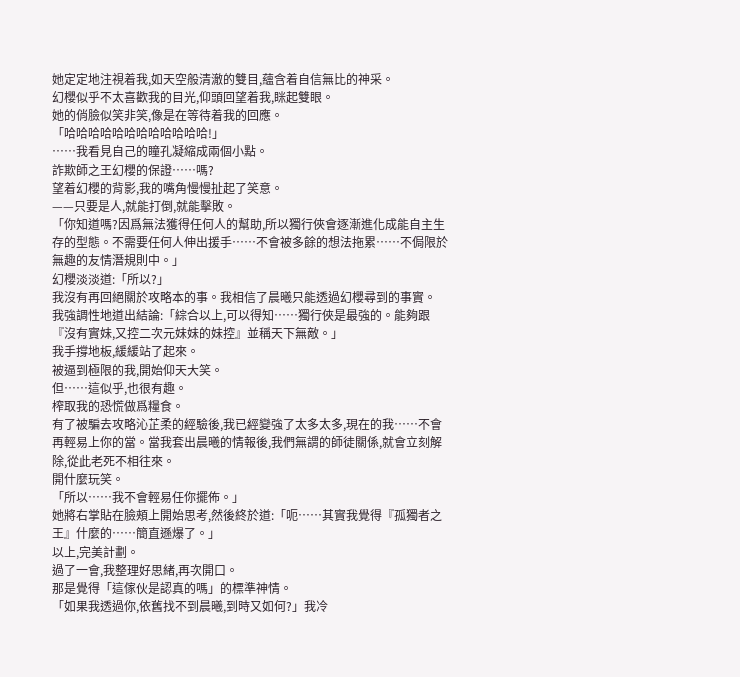她定定地注視着我,如天空般清澈的雙目,蘊含着自信無比的神采。
幻櫻似乎不太喜歡我的目光,仰頭回望着我,眯起雙眼。
她的俏臉似笑非笑,像是在等待着我的回應。
「哈哈哈哈哈哈哈哈哈哈哈哈!」
……我看見自己的瞳孔凝縮成兩個小點。
詐欺師之王幻櫻的保證……嗎?
望着幻櫻的背影,我的嘴角慢慢扯起了笑意。
——只要是人,就能打倒,就能擊敗。
「你知道嗎?因爲無法獲得任何人的幫助,所以獨行俠會逐漸進化成能自主生存的型態。不需要任何人伸出援手……不會被多餘的想法拖累……不侷限於無趣的友情潛規則中。」
幻櫻淡淡道:「所以?」
我沒有再回絕關於攻略本的事。我相信了晨曦只能透過幻櫻尋到的事實。
我強調性地道出結論:「綜合以上,可以得知……獨行俠是最強的。能夠跟『沒有實妹,又控二次元妹妹的妹控』並稱天下無敵。」
我手撐地板,緩緩站了起來。
被逼到極限的我,開始仰天大笑。
但……這似乎,也很有趣。
榨取我的恐慌做爲糧食。
有了被騙去攻略沁芷柔的經驗後,我已經變強了太多太多,現在的我……不會再輕易上你的當。當我套出晨曦的情報後,我們無謂的師徒關係,就會立刻解除,從此老死不相往來。
開什麼玩笑。
「所以……我不會輕易任你擺佈。」
她將右掌貼在臉頰上開始思考,然後終於道:「呃……其實我覺得『孤獨者之王』什麼的……簡直遜爆了。」
以上,完美計劃。
過了一會,我整理好思緒,再次開口。
那是覺得「這傢伙是認真的嗎」的標準神情。
「如果我透過你,依舊找不到晨曦,到時又如何?」我冷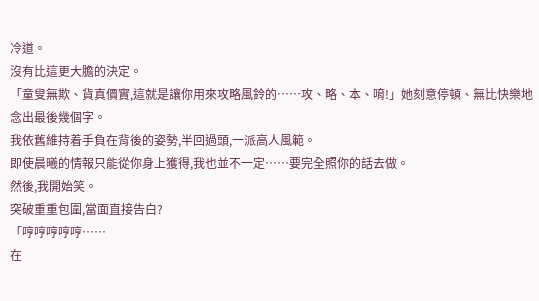冷道。
沒有比這更大膽的決定。
「童叟無欺、貨真價實,這就是讓你用來攻略風鈴的……攻、略、本、唷!」她刻意停頓、無比快樂地念出最後幾個字。
我依舊維持着手負在背後的姿勢,半回過頭,一派高人風範。
即使晨曦的情報只能從你身上獲得,我也並不一定……要完全照你的話去做。
然後,我開始笑。
突破重重包圍,當面直接告白?
「哼哼哼哼哼……
在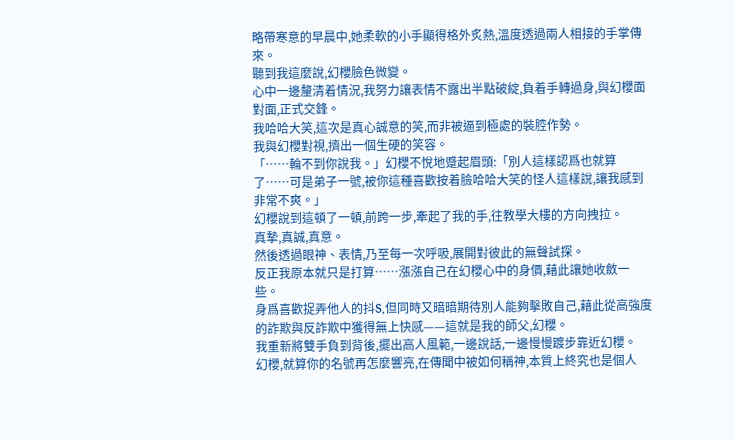略帶寒意的早晨中,她柔軟的小手顯得格外炙熱,溫度透過兩人相接的手掌傳來。
聽到我這麼說,幻櫻臉色微變。
心中一邊釐清着情況,我努力讓表情不露出半點破綻,負着手轉過身,與幻櫻面對面,正式交鋒。
我哈哈大笑,這次是真心誠意的笑,而非被逼到極處的裝腔作勢。
我與幻櫻對視,擠出一個生硬的笑容。
「……輪不到你說我。」幻櫻不悅地蹙起眉頭:「別人這樣認爲也就算了……可是弟子一號,被你這種喜歡按着臉哈哈大笑的怪人這樣說,讓我感到非常不爽。」
幻櫻說到這頓了一頓,前跨一步,牽起了我的手,往教學大樓的方向拽拉。
真摯,真誠,真意。
然後透過眼神、表情,乃至每一次呼吸,展開對彼此的無聲試探。
反正我原本就只是打算……漲漲自己在幻櫻心中的身價,藉此讓她收斂一些。
身爲喜歡捉弄他人的抖S,但同時又暗暗期待別人能夠擊敗自己,藉此從高強度的詐欺與反詐欺中獲得無上快感——這就是我的師父,幻櫻。
我重新將雙手負到背後,擺出高人風範,一邊說話,一邊慢慢踱步靠近幻櫻。
幻櫻,就算你的名號再怎麼響亮,在傳聞中被如何稱神,本質上終究也是個人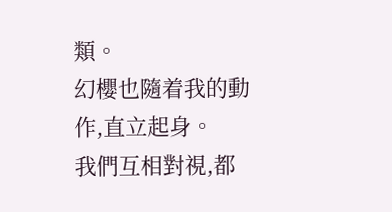類。
幻櫻也隨着我的動作,直立起身。
我們互相對視,都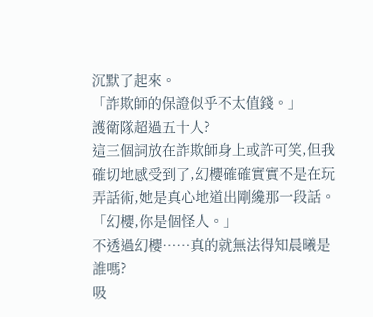沉默了起來。
「詐欺師的保證似乎不太值錢。」
護衛隊超過五十人?
這三個詞放在詐欺師身上或許可笑,但我確切地感受到了,幻櫻確確實實不是在玩弄話術,她是真心地道出剛纔那一段話。
「幻櫻,你是個怪人。」
不透過幻櫻……真的就無法得知晨曦是誰嗎?
吸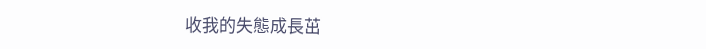收我的失態成長茁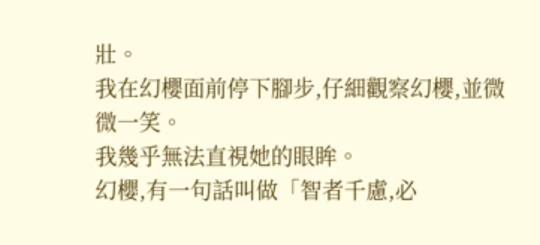壯。
我在幻櫻面前停下腳步,仔細觀察幻櫻,並微微一笑。
我幾乎無法直視她的眼眸。
幻櫻,有一句話叫做「智者千慮,必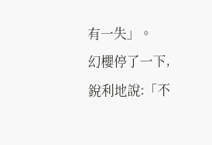有一失」。
幻櫻停了一下,銳利地說:「不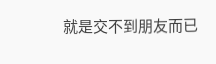就是交不到朋友而已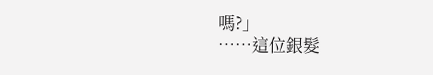嗎?」
……這位銀髮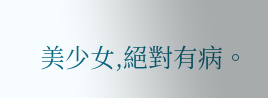美少女,絕對有病。